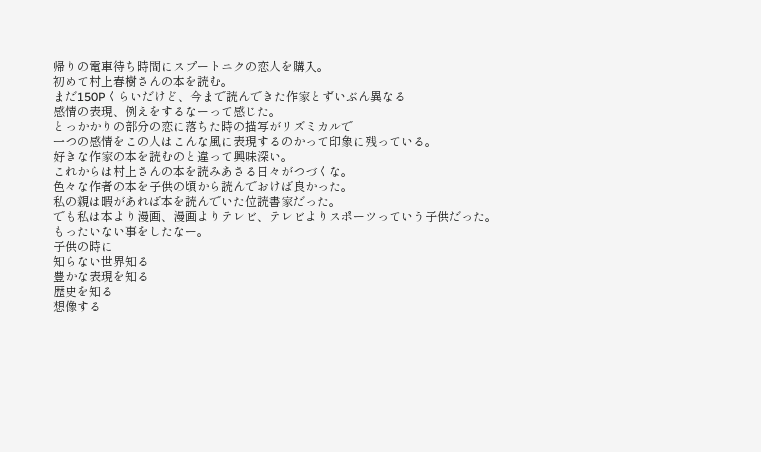帰りの電車待ち時間にスプートニクの恋人を購入。
初めて村上春樹さんの本を読む。
まだ150Pくらいだけど、今まで読んできた作家とずいぶん異なる
感情の表現、例えをするなーって感じた。
とっかかりの部分の恋に落ちた時の描写がリズミカルで
一つの感情をこの人はこんな風に表現するのかって印象に残っている。
好きな作家の本を読むのと違って興味深い。
これからは村上さんの本を読みあさる日々がつづくな。
色々な作者の本を子供の頃から読んでおけば良かった。
私の親は暇があれば本を読んでいた位読書家だった。
でも私は本より漫画、漫画よりテレビ、テレビよりスポーツっていう子供だった。
もったいない事をしたなー。
子供の時に
知らない世界知る
豊かな表現を知る
歴史を知る
想像する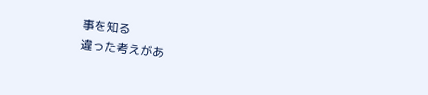事を知る
違った考えがあ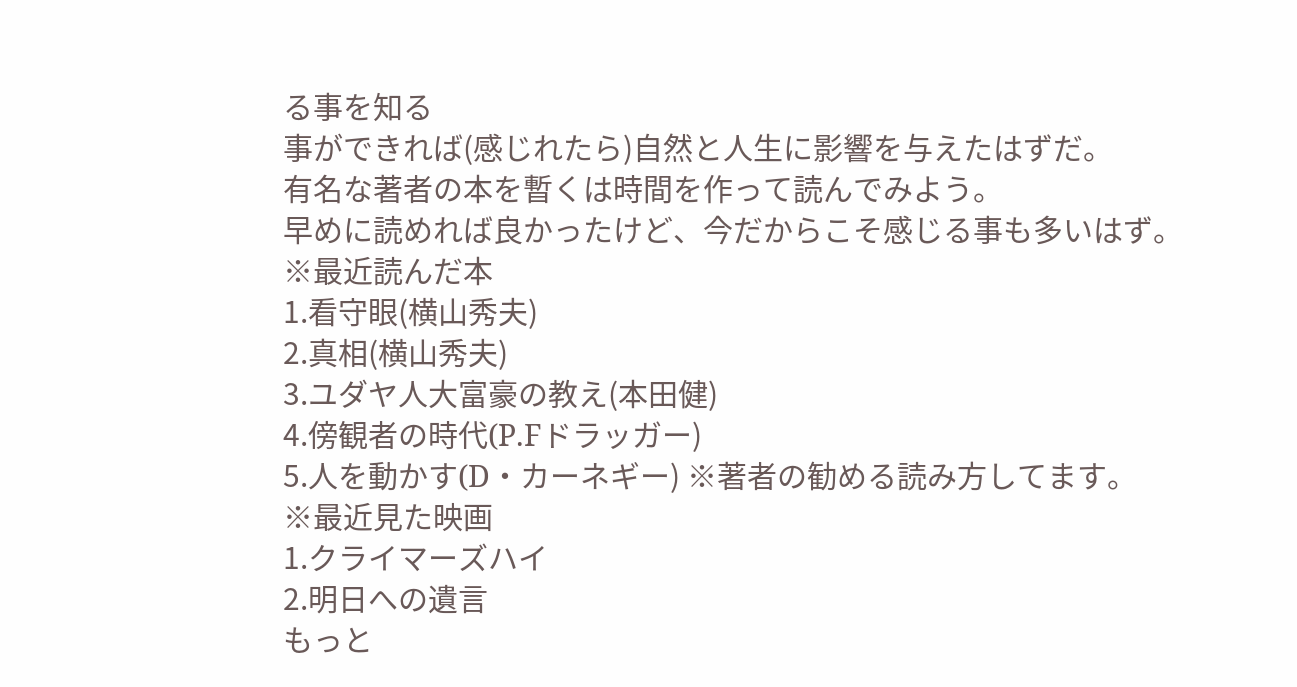る事を知る
事ができれば(感じれたら)自然と人生に影響を与えたはずだ。
有名な著者の本を暫くは時間を作って読んでみよう。
早めに読めれば良かったけど、今だからこそ感じる事も多いはず。
※最近読んだ本
1.看守眼(横山秀夫)
2.真相(横山秀夫)
3.ユダヤ人大富豪の教え(本田健)
4.傍観者の時代(P.Fドラッガー)
5.人を動かす(D・カーネギー) ※著者の勧める読み方してます。
※最近見た映画
1.クライマーズハイ
2.明日への遺言
もっと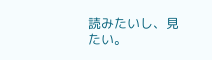読みたいし、見たい。